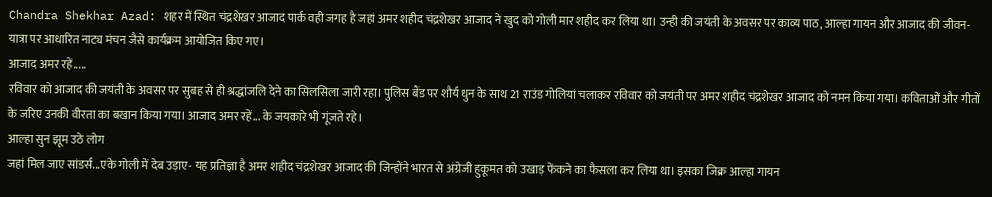Chandra Shekhar Azad: शहर में स्थित चंद्रशेखर आजाद पार्क वही जगह है जहां अमर शहीद चंद्रशेखर आजाद ने खुद को गोली मार शहीद कर लिया था। उन्ही की जयंती के अवसर पर काव्य पाठ, आल्हा गायन और आजाद की जीवन- यात्रा पर आधारित नाट्य मंचन जैसे कार्यक्रम आयोजित किए गए।
आजाद अमर रहें.....
रविवार को आजाद की जयंती के अवसर पर सुबह से ही श्रद्धांजलि देने का सिलसिला जारी रहा। पुलिस बैंड पर शौर्य धुन के साथ 21 राउंड गोलियां चलाकर रविवार को जयंती पर अमर शहीद चंद्रशेखर आजाद को नमन किया गया। कविताओं और गीतों के जरिए उनकी वीरता का बखान किया गया। आजाद अमर रहें... के जयकारे भी गूंजते रहे।
आल्हा सुन झूम उठे लोग
जहां मिल जाए सांडर्स...एके गोली में देब उड़ाए- यह प्रतिज्ञा है अमर शहीद चंद्रशेखर आजाद की जिन्होंने भारत से अंग्रेजी हुकूमत को उखाड़ फेंकने का फैसला कर लिया था। इसका जिक्र आल्हा गायन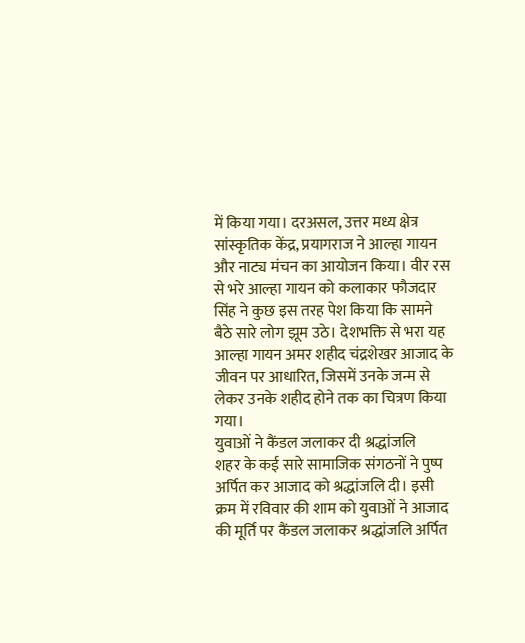में किया गया। दरअसल, उत्तर मध्य क्षेत्र सांस्कृतिक केंद्र, प्रयागराज ने आल्हा गायन और नाट्य मंचन का आयोजन किया। वीर रस से भरे आल्हा गायन को कलाकार फौजदार सिंह ने कुछ इस तरह पेश किया कि सामने बैठे सारे लोग झूम उठे। देशभक्ति से भरा यह आल्हा गायन अमर शहीद चंद्रशेखर आजाद के जीवन पर आधारित, जिसमें उनके जन्म से लेकर उनके शहीद होने तक का चित्रण किया गया।
युवाओं ने कैंडल जलाकर दी श्रद्धांजलि
शहर के कई सारे सामाजिक संगठनों ने पुष्प अर्पित कर आजाद को श्रद्धांजलि दी। इसी क्रम में रविवार की शाम को युवाओं ने आजाद की मूर्ति पर कैंडल जलाकर श्रद्धांजलि अर्पित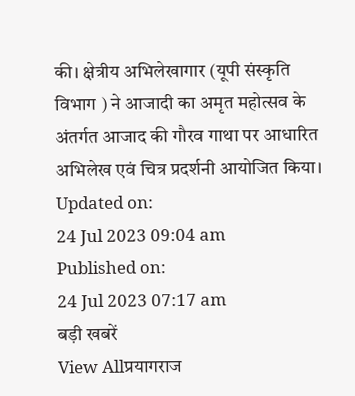की। क्षेत्रीय अभिलेखागार (यूपी संस्कृति विभाग ) ने आजादी का अमृत महोत्सव के अंतर्गत आजाद की गौरव गाथा पर आधारित अभिलेख एवं चित्र प्रदर्शनी आयोजित किया।
Updated on:
24 Jul 2023 09:04 am
Published on:
24 Jul 2023 07:17 am
बड़ी खबरें
View Allप्रयागराज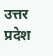उत्तर प्रदेश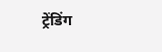ट्रेंडिंग